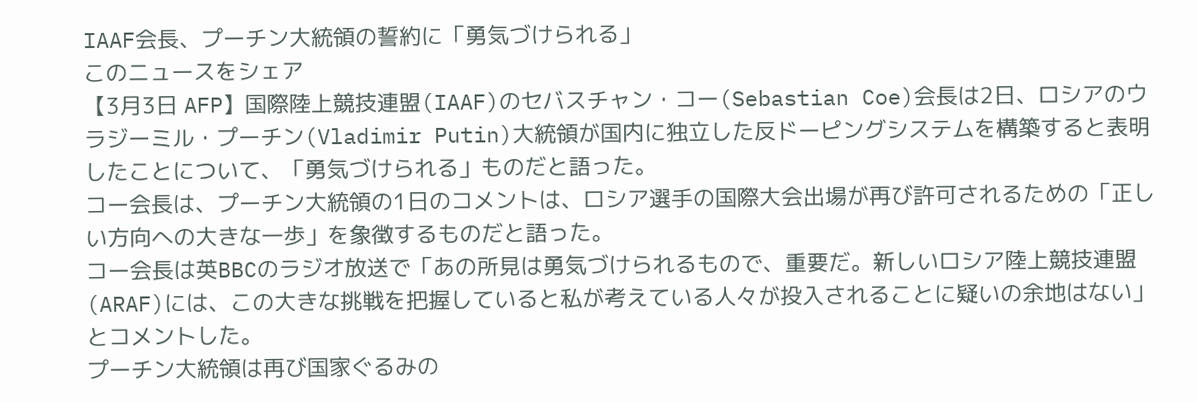IAAF会長、プーチン大統領の誓約に「勇気づけられる」
このニュースをシェア
【3月3日 AFP】国際陸上競技連盟(IAAF)のセバスチャン・コー(Sebastian Coe)会長は2日、ロシアのウラジーミル・プーチン(Vladimir Putin)大統領が国内に独立した反ドーピングシステムを構築すると表明したことについて、「勇気づけられる」ものだと語った。
コー会長は、プーチン大統領の1日のコメントは、ロシア選手の国際大会出場が再び許可されるための「正しい方向への大きな一歩」を象徴するものだと語った。
コー会長は英BBCのラジオ放送で「あの所見は勇気づけられるもので、重要だ。新しいロシア陸上競技連盟(ARAF)には、この大きな挑戦を把握していると私が考えている人々が投入されることに疑いの余地はない」とコメントした。
プーチン大統領は再び国家ぐるみの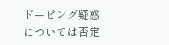ドーピング疑惑については否定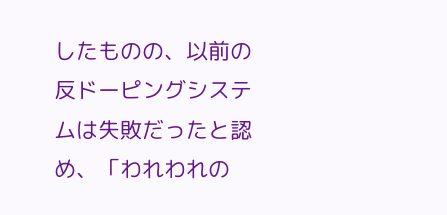したものの、以前の反ドーピングシステムは失敗だったと認め、「われわれの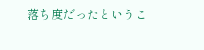落ち度だったというこ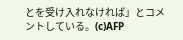とを受け入れなければ」とコメントしている。(c)AFP